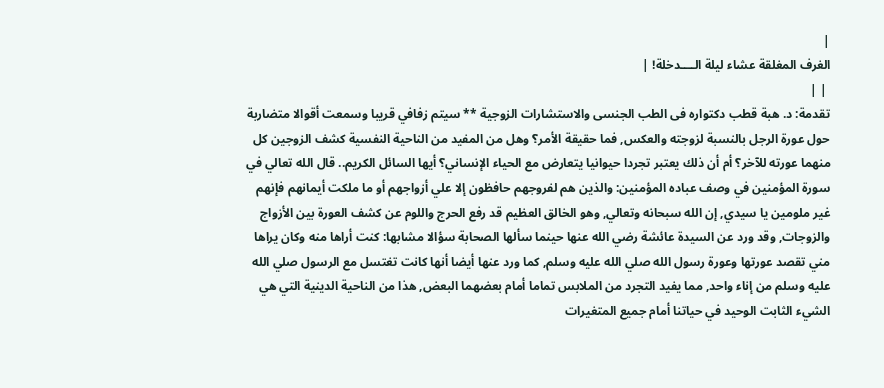|
الغرف المغلقة عشاء ليلة الــــدخلة! |
 | |
تقدمة: د. هبة قطب دكتواره فى الطب الجنسى والاستشارات الزوجية ** سيتم زفافي قريبا وسمعت أقوالا متضاربة حول عورة الرجل بالنسبة لزوجته والعكس, فما حقيقة الأمر؟ وهل من المفيد من الناحية النفسية كشف الزوجين كل منهما عورته للآخر؟ أم أن ذلك يعتبر تجردا حيوانيا يتعارض مع الحياء الإنساني؟ أيها السائل الكريم.. قال الله تعالي في سورة المؤمنين في وصف عباده المؤمنين: والذين هم لفروجهم حافظون إلا علي أزواجهم أو ما ملكت أيمانهم فإنهم غير ملومين يا سيدي, إن الله سبحانه وتعالي, وهو الخالق العظيم قد رفع الحرج واللوم عن كشف العورة بين الأزواج والزوجات, وقد ورد عن السيدة عائشة رضي الله عنها حينما سألها الصحابة سؤالا مشابها: كنت أراها منه وكان يراها مني تقصد عورتها وعورة رسول الله صلي الله عليه وسلم, كما ورد عنها أيضا أنها كانت تغتسل مع الرسول صلي الله عليه وسلم من إناء واحد, مما يفيد التجرد من الملابس تماما أمام بعضهما البعض, هذا من الناحية الدينية التي هي الشيء الثابت الوحيد في حياتنا أمام جميع المتغيرات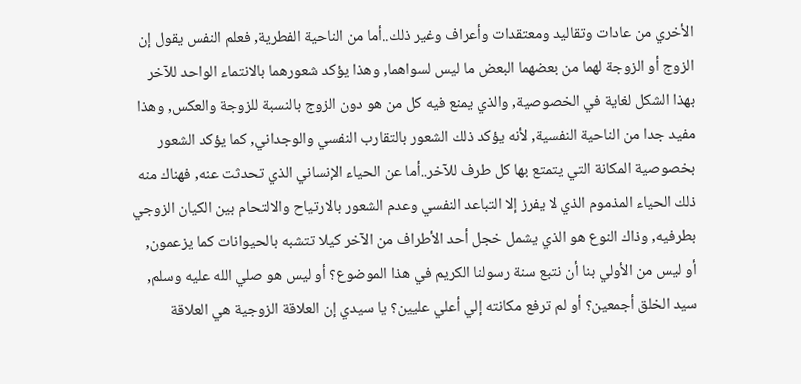الأخري من عادات وتقاليد ومعتقدات وأعراف وغير ذلك..أما من الناحية الفطرية, فعلم النفس يقول إن الزوج أو الزوجة لهما من بعضهما البعض ما ليس لسواهما, وهذا يؤكد شعورهما بالانتماء الواحد للآخر بهذا الشكل لغاية في الخصوصية, والذي يمنع فيه كل من هو دون الزوج بالنسبة للزوجة والعكس, وهذا مفيد جدا من الناحية النفسية, لأنه يؤكد ذلك الشعور بالتقارب النفسي والوجداني, كما يؤكد الشعور بخصوصية المكانة التي يتمتع بها كل طرف للآخر..أما عن الحياء الإنساني الذي تحدثت عنه, فهناك منه ذلك الحياء المذموم الذي لا يفرز إلا التباعد النفسي وعدم الشعور بالارتياح والالتحام بين الكيان الزوجي بطرفيه, وذاك النوع هو الذي يشمل خجل أحد الأطراف من الآخر كيلا تتشبه بالحيوانات كما يزعمون, أو ليس من الأولي بنا أن نتبع سنة رسولنا الكريم في هذا الموضوع؟ أو ليس هو صلي الله عليه وسلم, سيد الخلق أجمعين؟ أو لم ترفع مكانته إلي أعلي عليين؟ يا سيدي إن العلاقة الزوجية هي العلاقة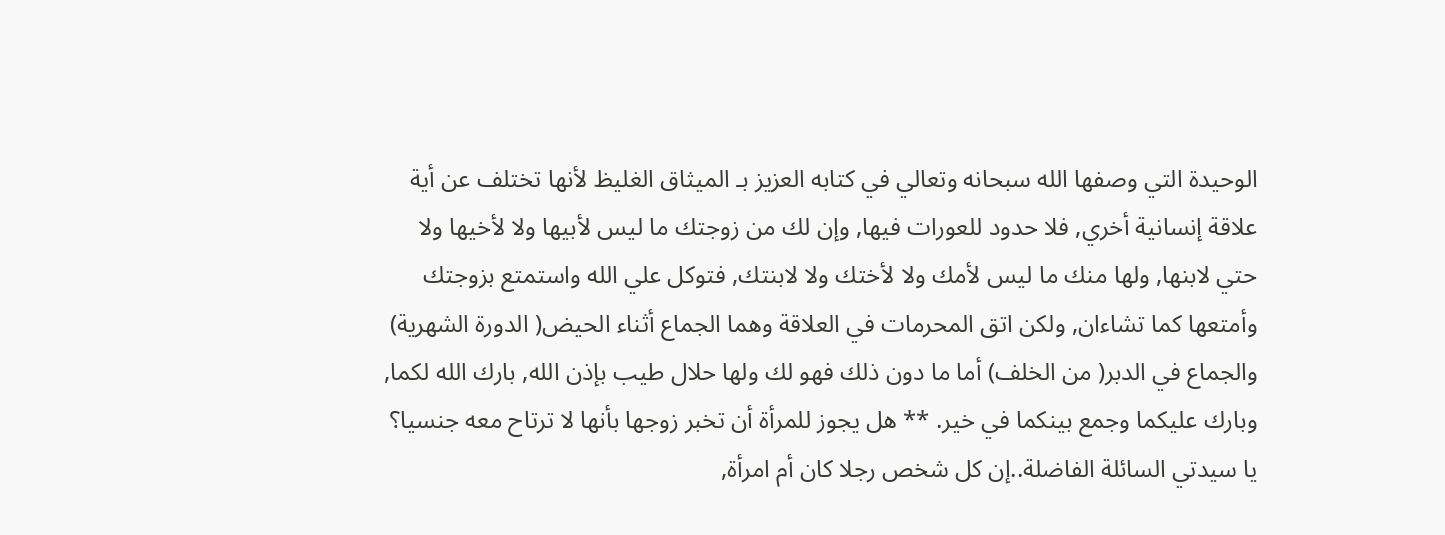الوحيدة التي وصفها الله سبحانه وتعالي في كتابه العزيز بـ الميثاق الغليظ لأنها تختلف عن أية علاقة إنسانية أخري, فلا حدود للعورات فيها, وإن لك من زوجتك ما ليس لأبيها ولا لأخيها ولا حتي لابنها, ولها منك ما ليس لأمك ولا لأختك ولا لابنتك, فتوكل علي الله واستمتع بزوجتك وأمتعها كما تشاءان, ولكن اتق المحرمات في العلاقة وهما الجماع أثناء الحيض( الدورة الشهرية) والجماع في الدبر( من الخلف) أما ما دون ذلك فهو لك ولها حلال طيب بإذن الله, بارك الله لكما, وبارك عليكما وجمع بينكما في خير. ** هل يجوز للمرأة أن تخبر زوجها بأنها لا ترتاح معه جنسيا؟ يا سيدتي السائلة الفاضلة..إن كل شخص رجلا كان أم امرأة,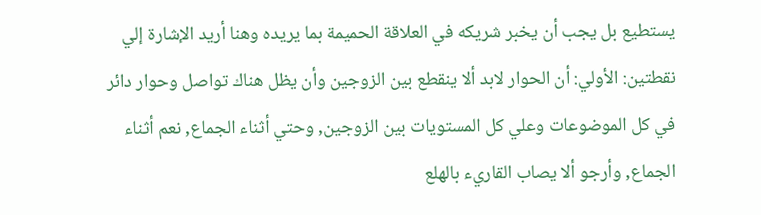يستطيع بل يجب أن يخبر شريكه في العلاقة الحميمة بما يريده وهنا أريد الإشارة إلي نقطتين: الأولي: أن الحوار لابد ألا ينقطع بين الزوجين وأن يظل هناك تواصل وحوار دائر في كل الموضوعات وعلي كل المستويات بين الزوجين, وحتي أثناء الجماع, نعم أثناء الجماع, وأرجو ألا يصاب القاريء بالهلع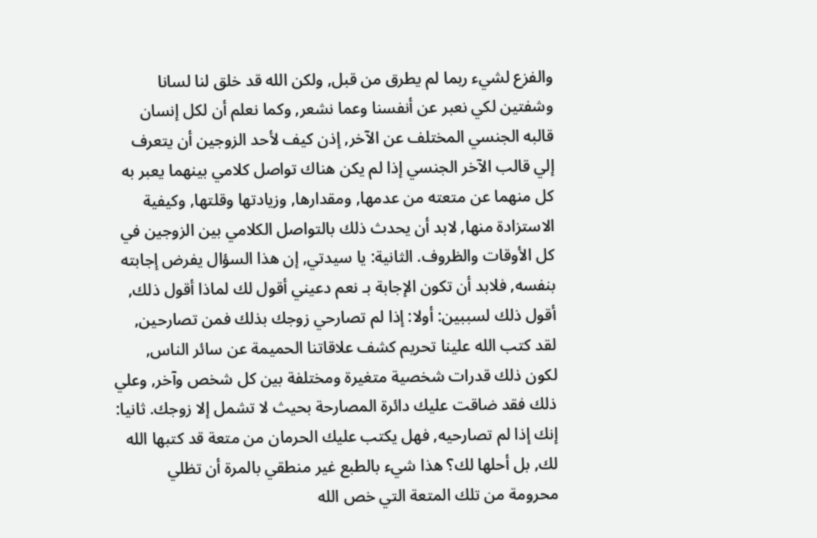والفزع لشيء ربما لم يطرق من قبل, ولكن الله قد خلق لنا لسانا وشفتين لكي نعبر عن أنفسنا وعما نشعر, وكما نعلم أن لكل إنسان قالبه الجنسي المختلف عن الآخر, إذن كيف لأحد الزوجين أن يتعرف إلي قالب الآخر الجنسي إذا لم يكن هناك تواصل كلامي بينهما يعبر به كل منهما عن متعته من عدمها, ومقدارها, وزيادتها وقلتها, وكيفية الاستزادة منها, لابد أن يحدث ذلك بالتواصل الكلامي بين الزوجين في كل الأوقات والظروف. الثانية: يا سيدتي, إن هذا السؤال يفرض إجابته بنفسه, فلابد أن تكون الإجابة بـ نعم دعيني أقول لك لماذا أقول ذلك, أقول ذلك لسببين: أولا: إذا لم تصارحي زوجك بذلك فمن تصارحين, لقد كتب الله علينا تحريم كشف علاقاتنا الحميمة عن سائر الناس, لكون ذلك قدرات شخصية متغيرة ومختلفة بين كل شخص وآخر, وعلي ذلك فقد ضاقت عليك دائرة المصارحة بحيث لا تشمل إلا زوجك. ثانيا: إنك إذا لم تصارحيه, فهل يكتب عليك الحرمان من متعة قد كتبها الله لك, بل أحلها لك؟ هذا شيء بالطبع غير منطقي بالمرة أن تظلي محرومة من تلك المتعة التي خص الله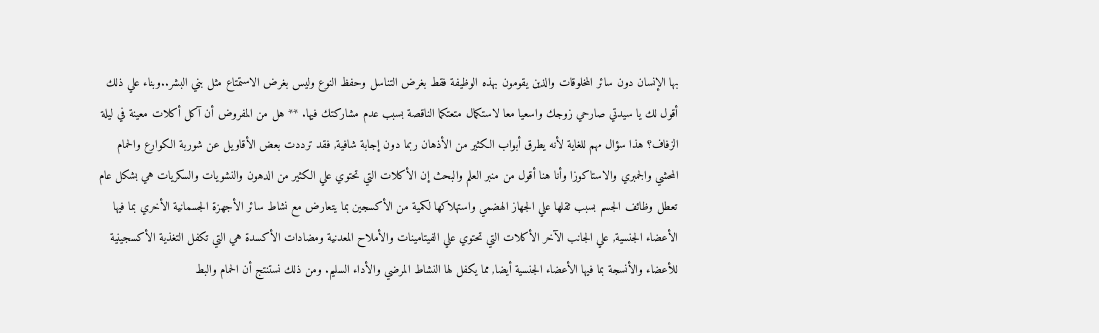بها الإنسان دون سائر المخلوقات والذين يقومون بهذه الوظيفة فقط بغرض التناسل وحفظ النوع وليس بغرض الاستمتاع مثل بني البشر..وبناء علي ذلك أقول لك يا سيدتي صارحي زوجك واسعيا معا لاستكمال متعتكما الناقصة بسبب عدم مشاركتك فيها. ** هل من المفروض أن آكل أكلات معينة في ليلة الزفاف؟ هذا سؤال مهم للغاية لأنه يطرق أبواب الكثير من الأذهان ربما دون إجابة شافية, فقد ترددت بعض الأقاويل عن شوربة الكوارع والحمام المحشي والجمبري والاستاكوزا وأنا هنا أقول من منبر العلم والبحث إن الأكلات التي تحتوي علي الكثير من الدهون والنشويات والسكريات هي بشكل عام تعطل وظائف الجسم بسبب ثقلها علي الجهاز الهضمي واستهلاكها لكمية من الأكسجين بما يتعارض مع نشاط سائر الأجهزة الجسمانية الأخري بما فيها الأعضاء الجنسية, علي الجانب الآخر الأكلات التي تحتوي علي الفيتامينات والأملاح المعدنية ومضادات الأكسدة هي التي تكفل التغذية الأكسجينية للأعضاء والأنسجة بما فيها الأعضاء الجنسية أيضا, مما يكفل لها النشاط المرضي والأداء السليم. ومن ذلك نستنتج أن الحمام والبط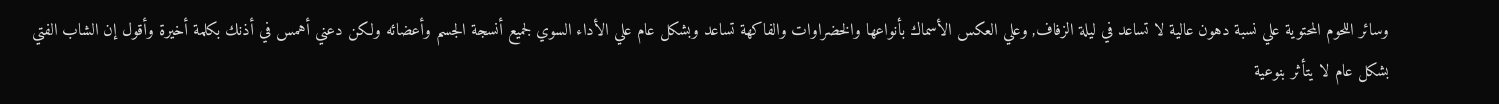وسائر اللحوم المحتوية علي نسبة دهون عالية لا تساعد في ليلة الزفاف, وعلي العكس الأسماك بأنواعها والخضراوات والفاكهة تساعد وبشكل عام علي الأداء السوي لجميع أنسجة الجسم وأعضائه ولكن دعني أهمس في أذنك بكلمة أخيرة وأقول إن الشاب الفتي بشكل عام لا يتأثر بنوعية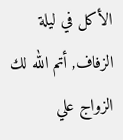الأكل في ليلة الزفاف, أتم الله لك الزواج علي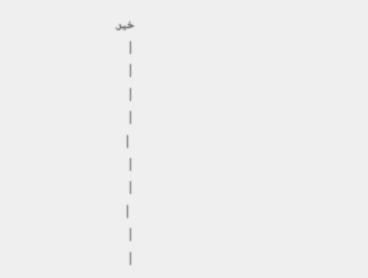خير.
|
|
|
|
 |
|
|
 |
|
|